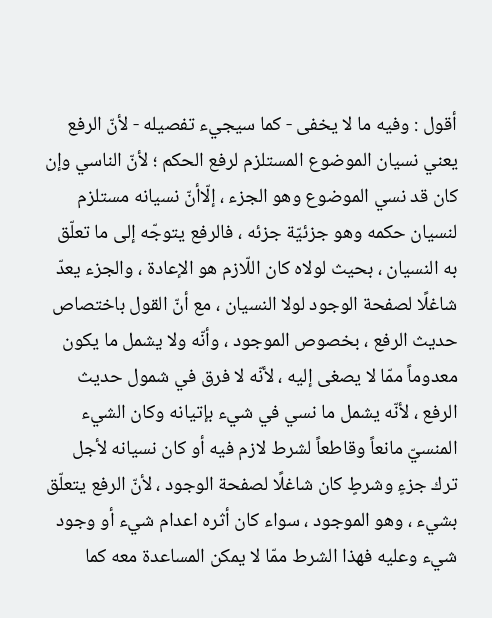أقول : وفيه ما لا يخفى - كما سيجيء تفصيله - لأنّ الرفع يعني نسيان الموضوع المستلزم لرفع الحكم ؛ لأنّ الناسي وإن كان قد نسي الموضوع وهو الجزء ، إلّاأنّ نسيانه مستلزم لنسيان حكمه وهو جزئيّة جزئه ، فالرفع يتوجّه إلى ما تعلّق به النسيان ، بحيث لولاه كان اللّازم هو الإعادة ، والجزء يعدّ شاغلًا لصفحة الوجود لولا النسيان ، مع أنّ القول باختصاص حديث الرفع ، بخصوص الموجود ، وأنّه ولا يشمل ما يكون معدوماً ممّا لا يصغى إليه ، لأنّه لا فرق في شمول حديث الرفع ، لأنّه يشمل ما نسي في شيء بإتيانه وكان الشيء المنسيّ مانعاً وقاطعاً لشرط لازم فيه أو كان نسيانه لأجل ترك جزءٍ وشرطٍ كان شاغلًا لصفحة الوجود ، لأنّ الرفع يتعلّق بشيء ، وهو الموجود ، سواء كان أثره اعدام شيء أو وجود شيء وعليه فهذا الشرط ممّا لا يمكن المساعدة معه كما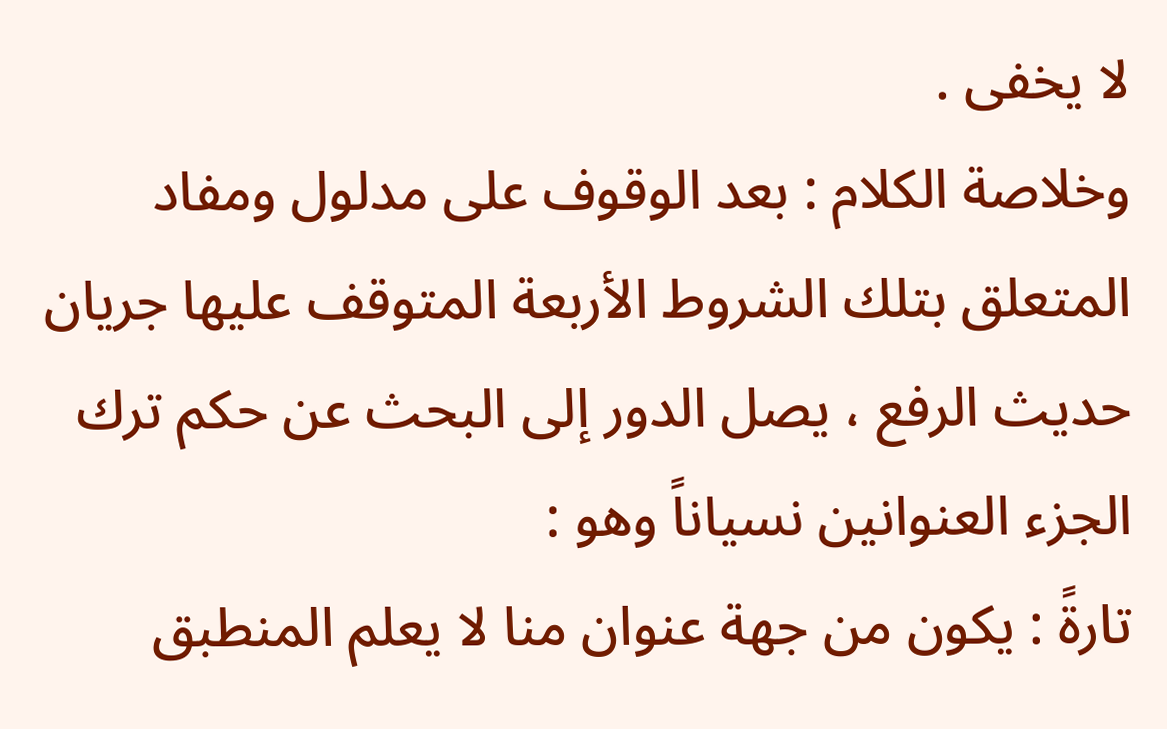لا يخفى .
وخلاصة الكلام : بعد الوقوف على مدلول ومفاد المتعلق بتلك الشروط الأربعة المتوقف عليها جريان حديث الرفع ، يصل الدور إلى البحث عن حكم ترك الجزء العنوانين نسياناً وهو :
تارةً : يكون من جهة عنوان منا لا يعلم المنطبق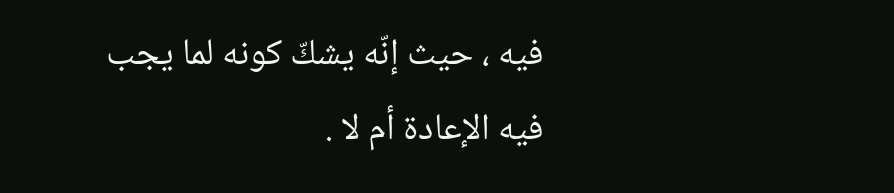فيه ، حيث إنّه يشكّ كونه لما يجب فيه الإعادة أم لا .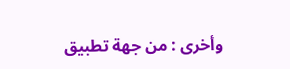وأخرى : من جهة تطبيق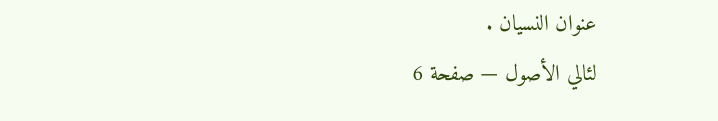عنوان النسيان .
لئالي الأصول — صفحة 6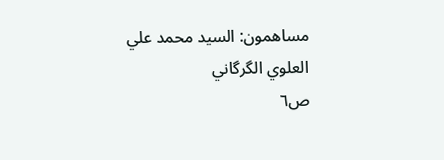مساهمون: السيد محمد علي العلوي الگرگاني
ص٦